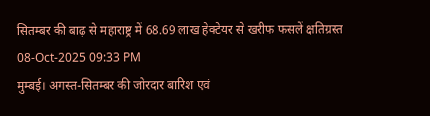सितम्बर की बाढ़ से महाराष्ट्र में 68.69 लाख हेक्टेयर से खरीफ फसलें क्षतिग्रस्त
08-Oct-2025 09:33 PM
मुम्बई। अगस्त-सितम्बर की जोरदार बारिश एवं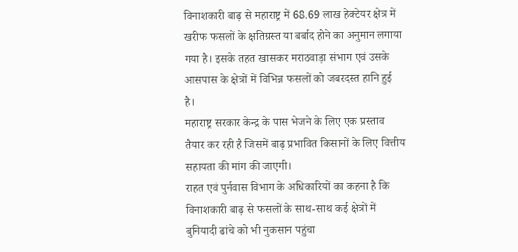विनाशकारी बाढ़ से महाराष्ट्र में 68.69 लाख हेक्टेयर क्षेत्र में खरीफ फसलों के क्षतिग्रस्त या बर्बाद होने का अनुमान लगाया गया है। इसके तहत खासकर मराठवाड़ा संभाग एवं उसके आसपास के क्षेत्रों में विभिन्न फसलों को जबरदस्त हानि हुई है।
महाराष्ट्र सरकार केन्द्र के पास भेजने के लिए एक प्रस्ताव तैयार कर रही है जिसमें बाढ़ प्रभावित किसानों के लिए वित्तीय सहायता की मांग की जाएगी।
राहत एवं पुर्नवास विभाग के अधिकारियों का कहना है कि विनाशकारी बाढ़ से फसलों के साथ-साथ कई क्षेत्रों में बुनियादी ढांचे को भी नुकसान पहुंचा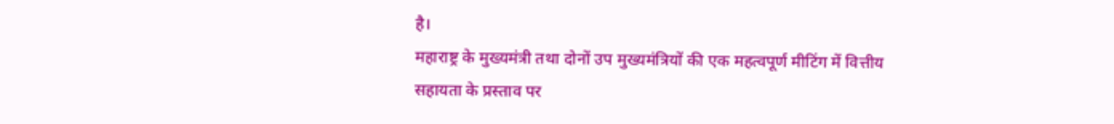है।
महाराष्ट्र के मुख्यमंत्री तथा दोनों उप मुख्यमंत्रियों की एक महत्वपूर्ण मीटिंग में वित्तीय सहायता के प्रस्ताव पर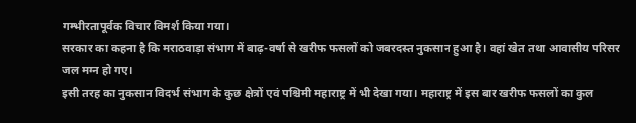गम्भीरतापूर्वक विचार विमर्श किया गया।
सरकार का कहना है कि मराठवाड़ा संभाग में बाढ़-वर्षा से खरीफ फसलों को जबरदस्त नुकसान हुआ है। वहां खेत तथा आवासीय परिसर जल मग्न हो गए।
इसी तरह का नुकसान विदर्भ संभाग के कुछ क्षेत्रों एवं पश्चिमी महाराष्ट्र में भी देखा गया। महाराष्ट्र में इस बार खरीफ फसलों का कुल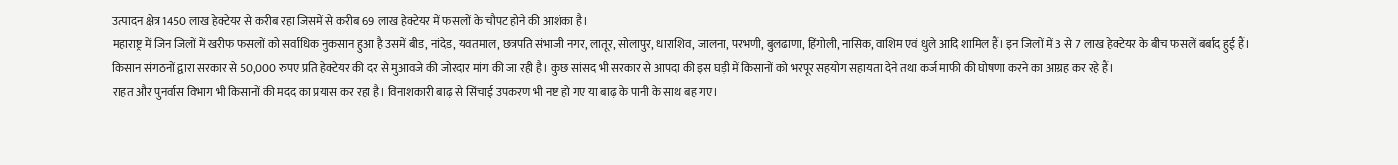उत्पादन क्षेत्र 1450 लाख हेक्टेयर से करीब रहा जिसमें से करीब 69 लाख हेक्टेयर में फसलों के चौपट होने की आशंका है।
महाराष्ट्र में जिन जिलों में खरीफ फसलों को सर्वाधिक नुकसान हुआ है उसमें बीड, नांदेड, यवतमाल, छत्रपति संभाजी नगर, लातूर, सोलापुर, धाराशिव, जालना, परभणी, बुलढाणा, हिंगोली, नासिक, वाशिम एवं धुले आदि शामिल हैं। इन जिलों में 3 से 7 लाख हेक्टेयर के बीच फसलें बर्बाद हुई हैं।
किसान संगठनों द्वारा सरकार से 50,000 रुपए प्रति हेक्टेयर की दर से मुआवजे की जोरदार मांग की जा रही है। कुछ सांसद भी सरकार से आपदा की इस घड़ी में किसानों को भरपूर सहयोग सहायता देने तथा कर्ज माफी की घोषणा करने का आग्रह कर रहे हैं।
राहत और पुनर्वास विभाग भी किसानों की मदद का प्रयास कर रहा है। विनाशकारी बाढ़ से सिंचाई उपकरण भी नष्ट हो गए या बाढ़ के पानी के साथ बह गए।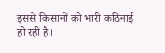इससे किसानों को भारी कठिनाई हो रही है।